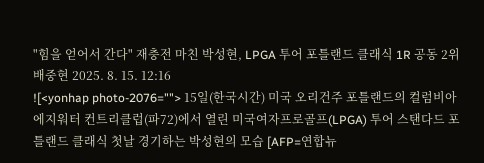"힘을 얻어서 간다" 재충전 마친 박성현, LPGA 투어 포틀랜드 클래식 1R 공동 2위
배중현 2025. 8. 15. 12:16
![<yonhap photo-2076=""> 15일(한국시간) 미국 오리건주 포틀랜드의 컬럼비아 에지워터 컨트리클럽(파72)에서 열린 미국여자프로골프(LPGA) 투어 스탠다드 포틀랜드 클래식 첫날 경기하는 박성현의 모습 [AFP=연합뉴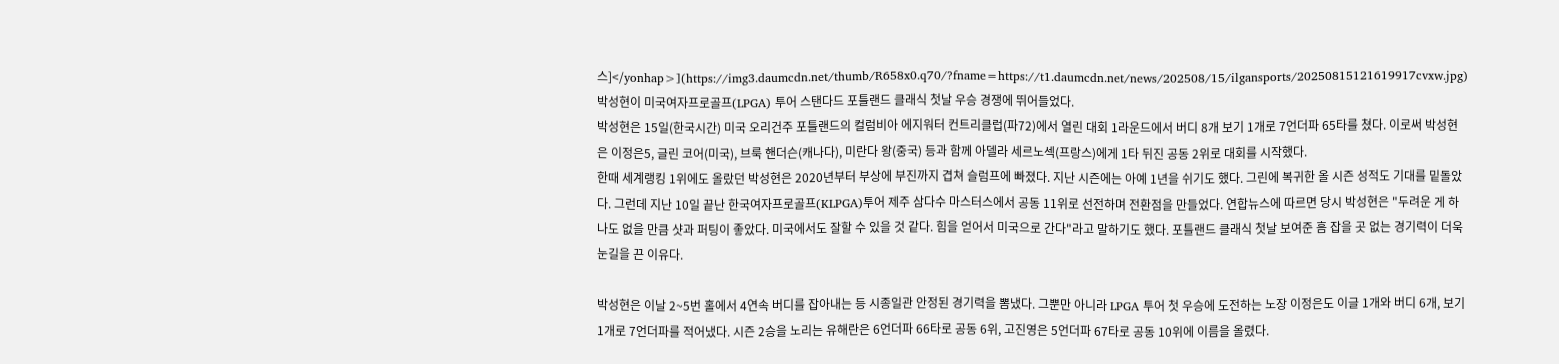스]</yonhap>](https://img3.daumcdn.net/thumb/R658x0.q70/?fname=https://t1.daumcdn.net/news/202508/15/ilgansports/20250815121619917cvxw.jpg)
박성현이 미국여자프로골프(LPGA) 투어 스탠다드 포틀랜드 클래식 첫날 우승 경쟁에 뛰어들었다.
박성현은 15일(한국시간) 미국 오리건주 포틀랜드의 컬럼비아 에지워터 컨트리클럽(파72)에서 열린 대회 1라운드에서 버디 8개 보기 1개로 7언더파 65타를 쳤다. 이로써 박성현은 이정은5, 글린 코어(미국), 브룩 핸더슨(캐나다), 미란다 왕(중국) 등과 함께 아델라 세르노섹(프랑스)에게 1타 뒤진 공동 2위로 대회를 시작했다.
한때 세계랭킹 1위에도 올랐던 박성현은 2020년부터 부상에 부진까지 겹쳐 슬럼프에 빠졌다. 지난 시즌에는 아예 1년을 쉬기도 했다. 그린에 복귀한 올 시즌 성적도 기대를 밑돌았다. 그런데 지난 10일 끝난 한국여자프로골프(KLPGA)투어 제주 삼다수 마스터스에서 공동 11위로 선전하며 전환점을 만들었다. 연합뉴스에 따르면 당시 박성현은 "두려운 게 하나도 없을 만큼 샷과 퍼팅이 좋았다. 미국에서도 잘할 수 있을 것 같다. 힘을 얻어서 미국으로 간다"라고 말하기도 했다. 포틀랜드 클래식 첫날 보여준 흠 잡을 곳 없는 경기력이 더욱 눈길을 끈 이유다.

박성현은 이날 2~5번 홀에서 4연속 버디를 잡아내는 등 시종일관 안정된 경기력을 뽐냈다. 그뿐만 아니라 LPGA 투어 첫 우승에 도전하는 노장 이정은도 이글 1개와 버디 6개, 보기 1개로 7언더파를 적어냈다. 시즌 2승을 노리는 유해란은 6언더파 66타로 공동 6위, 고진영은 5언더파 67타로 공동 10위에 이름을 올렸다.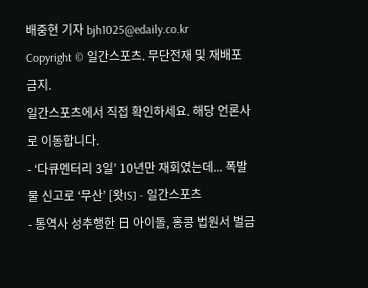배중현 기자 bjh1025@edaily.co.kr
Copyright © 일간스포츠. 무단전재 및 재배포 금지.
일간스포츠에서 직접 확인하세요. 해당 언론사로 이동합니다.
- ‘다큐멘터리 3일’ 10년만 재회였는데... 폭발물 신고로 ‘무산’ [왓IS] - 일간스포츠
- 통역사 성추행한 日 아이돌, 홍콩 법원서 벌금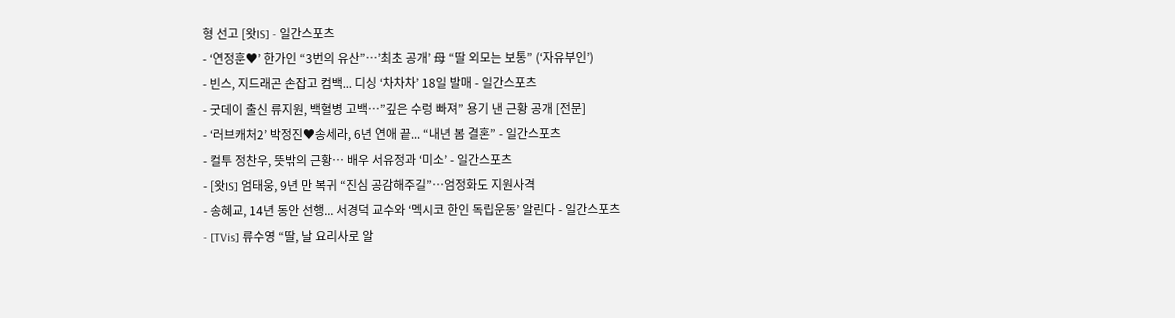형 선고 [왓IS] - 일간스포츠
- ‘연정훈♥’ 한가인 “3번의 유산”…’최초 공개’ 母 “딸 외모는 보통” (‘자유부인’)
- 빈스, 지드래곤 손잡고 컴백... 디싱 ‘차차차’ 18일 발매 - 일간스포츠
- 굿데이 출신 류지원, 백혈병 고백…”깊은 수렁 빠져” 용기 낸 근황 공개 [전문]
- ‘러브캐처2’ 박정진♥송세라, 6년 연애 끝... “내년 봄 결혼” - 일간스포츠
- 컬투 정찬우, 뜻밖의 근황… 배우 서유정과 ‘미소’ - 일간스포츠
- [왓IS] 엄태웅, 9년 만 복귀 “진심 공감해주길”…엄정화도 지원사격
- 송혜교, 14년 동안 선행... 서경덕 교수와 ‘멕시코 한인 독립운동’ 알린다 - 일간스포츠
- [TVis] 류수영 “딸, 날 요리사로 알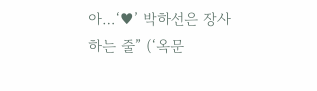아…‘♥’ 박하선은 장사하는 줄” (‘옥문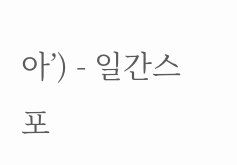아’) - 일간스포